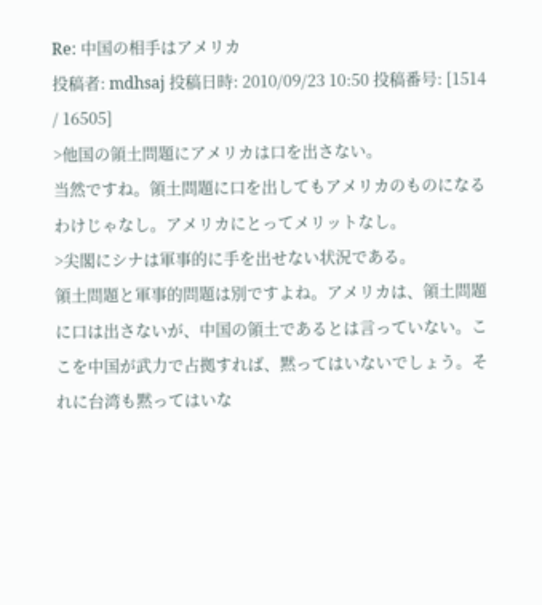Re: 中国の相手はアメリカ
投稿者: mdhsaj 投稿日時: 2010/09/23 10:50 投稿番号: [1514 / 16505]
>他国の領土問題にアメリカは口を出さない。
当然ですね。領土問題に口を出してもアメリカのものになるわけじゃなし。アメリカにとってメリットなし。
>尖閣にシナは軍事的に手を出せない状況である。
領土問題と軍事的問題は別ですよね。アメリカは、領土問題に口は出さないが、中国の領土であるとは言っていない。ここを中国が武力で占拠すれば、黙ってはいないでしょう。それに台湾も黙ってはいな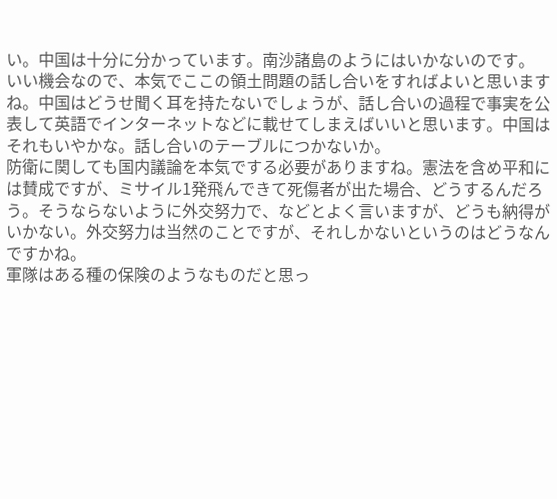い。中国は十分に分かっています。南沙諸島のようにはいかないのです。
いい機会なので、本気でここの領土問題の話し合いをすればよいと思いますね。中国はどうせ聞く耳を持たないでしょうが、話し合いの過程で事実を公表して英語でインターネットなどに載せてしまえばいいと思います。中国はそれもいやかな。話し合いのテーブルにつかないか。
防衛に関しても国内議論を本気でする必要がありますね。憲法を含め平和には賛成ですが、ミサイル1発飛んできて死傷者が出た場合、どうするんだろう。そうならないように外交努力で、などとよく言いますが、どうも納得がいかない。外交努力は当然のことですが、それしかないというのはどうなんですかね。
軍隊はある種の保険のようなものだと思っ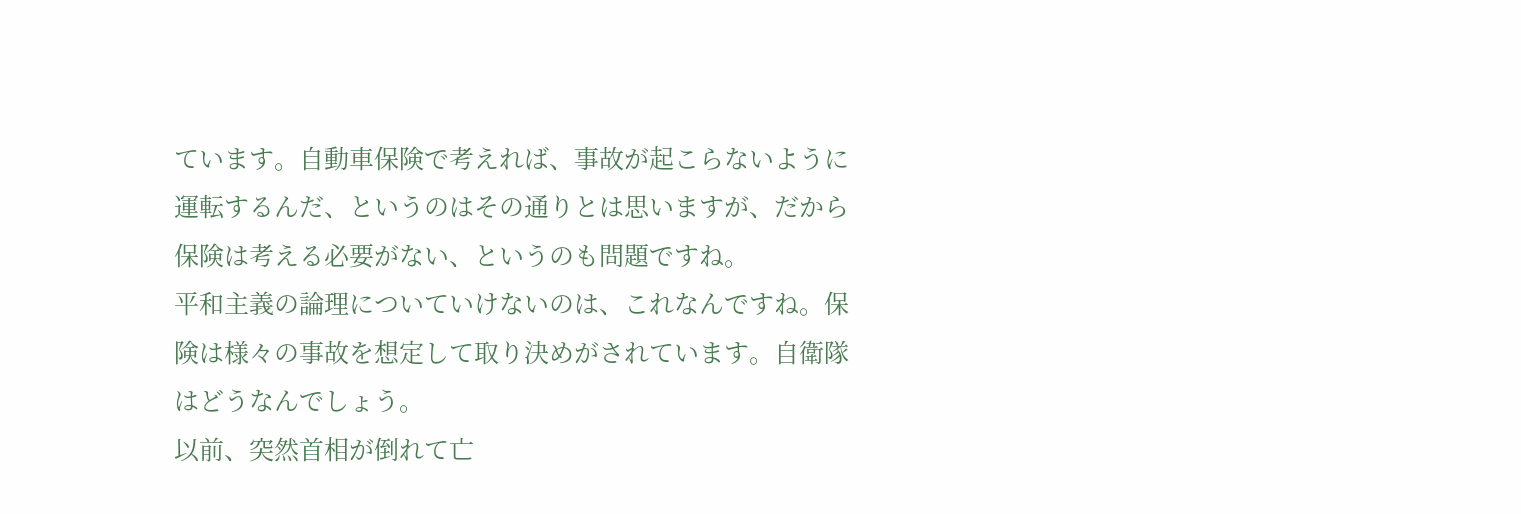ています。自動車保険で考えれば、事故が起こらないように運転するんだ、というのはその通りとは思いますが、だから保険は考える必要がない、というのも問題ですね。
平和主義の論理についていけないのは、これなんですね。保険は様々の事故を想定して取り決めがされています。自衛隊はどうなんでしょう。
以前、突然首相が倒れて亡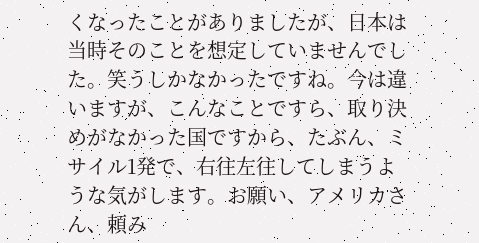くなったことがありましたが、日本は当時そのことを想定していませんでした。笑うしかなかったですね。今は違いますが、こんなことですら、取り決めがなかった国ですから、たぶん、ミサイル1発で、右往左往してしまうような気がします。お願い、アメリカさん、頼み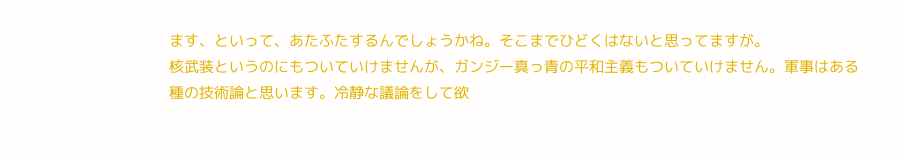ます、といって、あたふたするんでしょうかね。そこまでひどくはないと思ってますが。
核武装というのにもついていけませんが、ガンジー真っ青の平和主義もついていけません。軍事はある種の技術論と思います。冷静な議論をして欲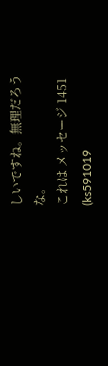しいですね。無理だろうな。
これは メッセージ 1451 (ks591019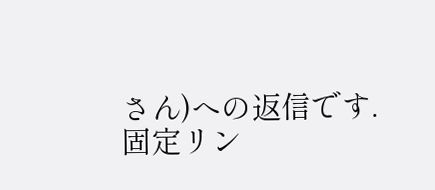さん)への返信です.
固定リン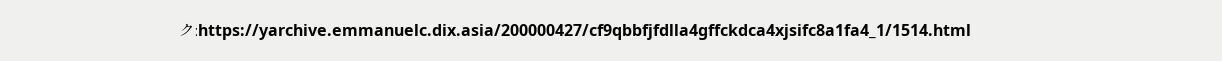ク:https://yarchive.emmanuelc.dix.asia/200000427/cf9qbbfjfdlla4gffckdca4xjsifc8a1fa4_1/1514.html